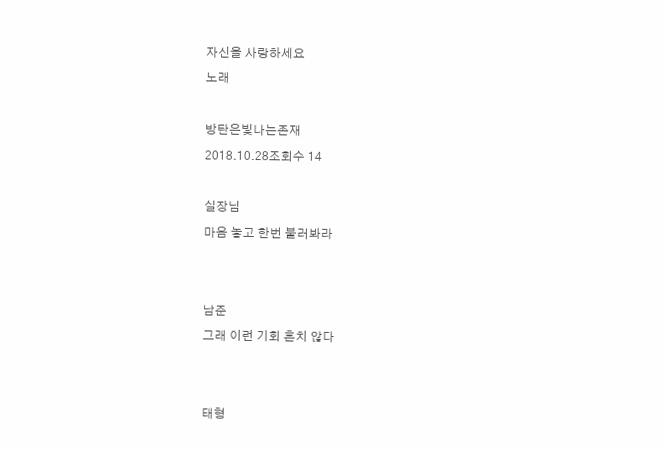자신을 사랑하세요
노래

방탄은빛나는존재
2018.10.28조회수 14

실장님
마음 놓고 한번 불러봐라


남준
그래 이런 기회 흔치 않다


태형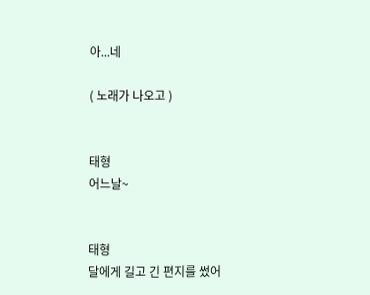아...네

( 노래가 나오고 )


태형
어느날~


태형
달에게 길고 긴 편지를 썼어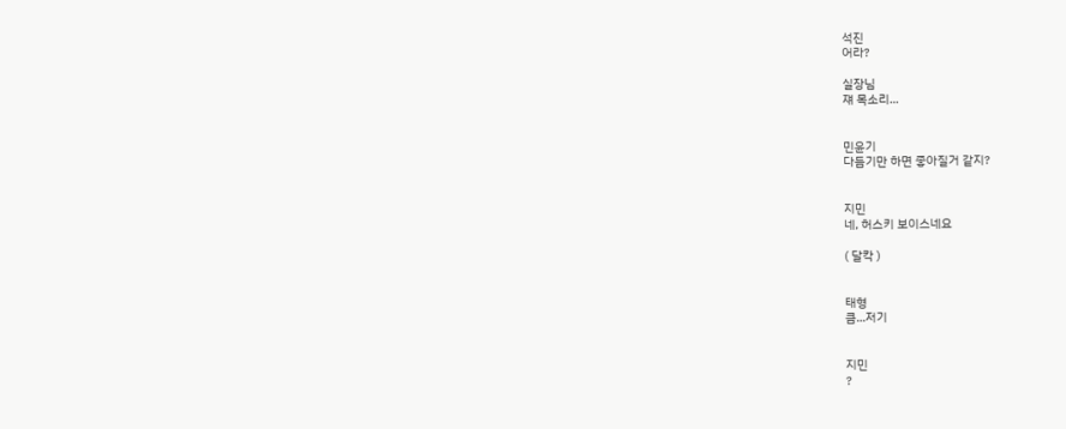석진
어라?

실장님
쟤 목소리...


민윤기
다듬기만 하면 좋아질거 같지?


지민
네, 허스키 보이스네요

( 달칵 )


태형
큼...저기


지민
?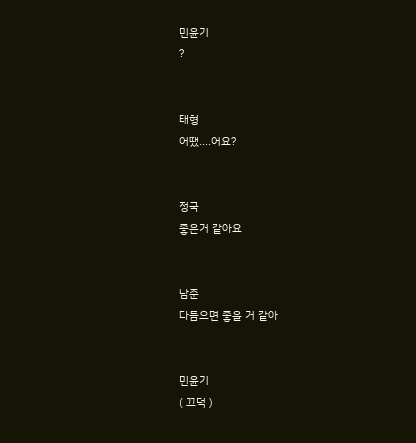민윤기
?


태형
어땠....어요?


정국
좋은거 같아요


남준
다듬으면 좋을 거 같아


민윤기
( 끄덕 )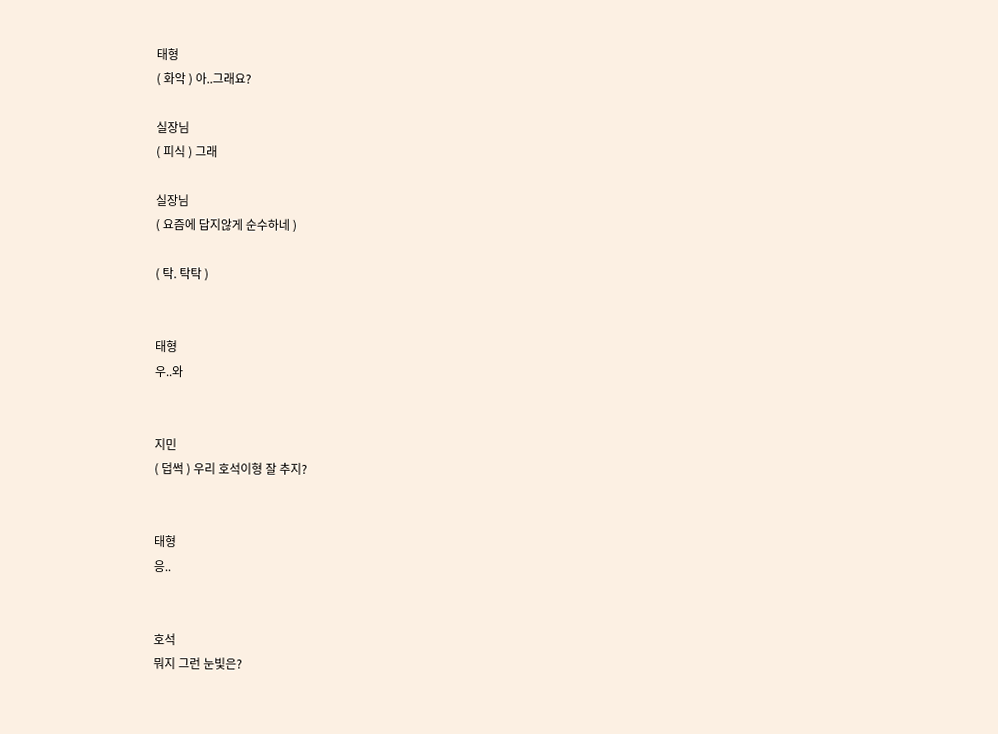태형
( 화악 ) 아..그래요?

실장님
( 피식 ) 그래

실장님
( 요즘에 답지않게 순수하네 )

( 탁. 탁탁 )


태형
우..와


지민
( 덥썩 ) 우리 호석이형 잘 추지?


태형
응..


호석
뭐지 그런 눈빛은?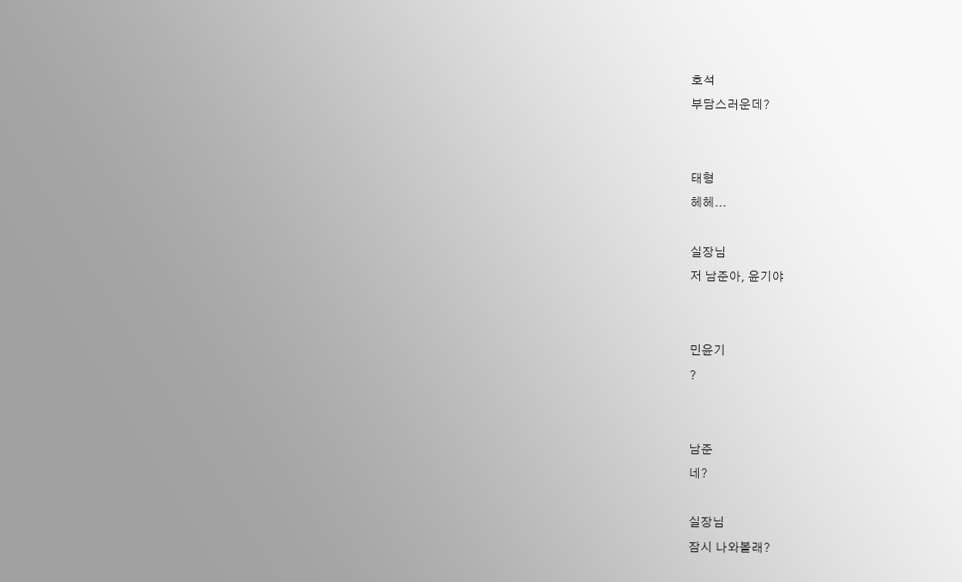호석
부담스러운데?


태형
헤헤...

실장님
저 남준아, 윤기야


민윤기
?


남준
네?

실장님
잠시 나와볼래?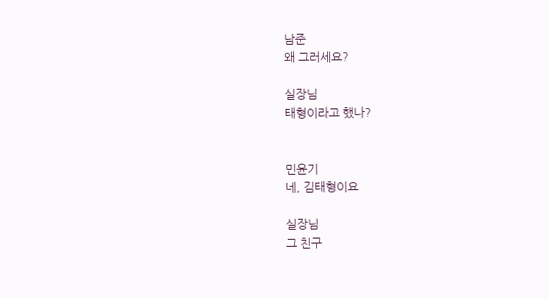남준
왜 그러세요?

실장님
태형이라고 했나?


민윤기
네, 김태형이요

실장님
그 친구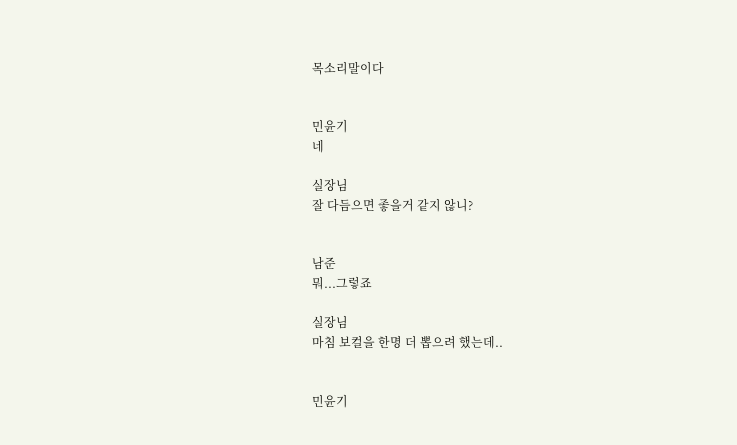목소리말이다


민윤기
네

실장님
잘 다듬으면 좋을거 같지 않니?


남준
뭐...그렇죠

실장님
마침 보컬을 한명 더 뽑으려 했는데..


민윤기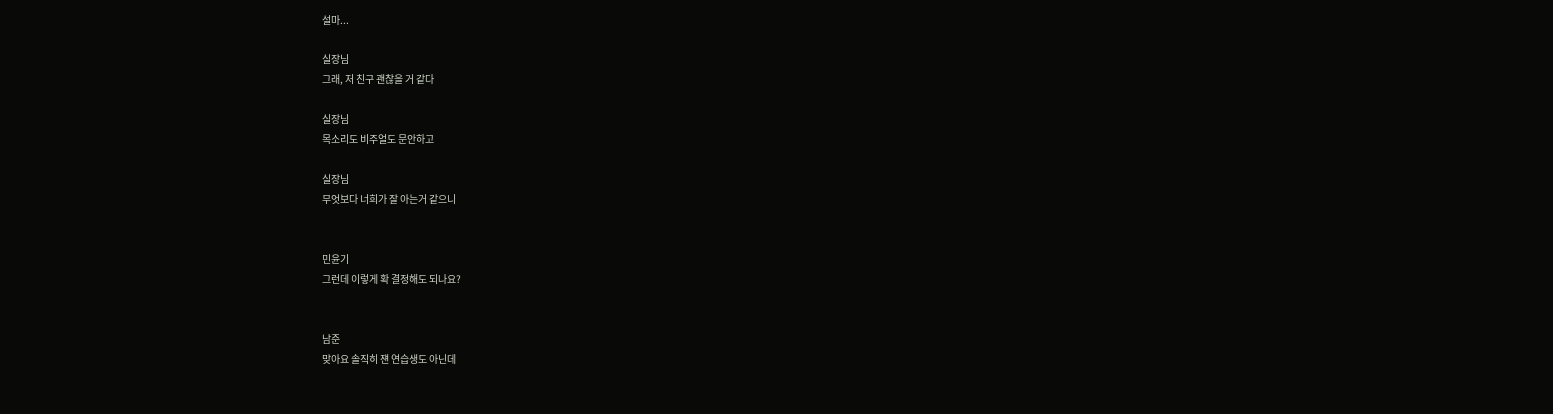설마...

실장님
그래, 저 친구 괜찮을 거 같다

실장님
목소리도 비주얼도 문안하고

실장님
무엇보다 너희가 잘 아는거 같으니


민윤기
그런데 이렇게 확 결정해도 되나요?


남준
맞아요 솔직히 쟨 연습생도 아닌데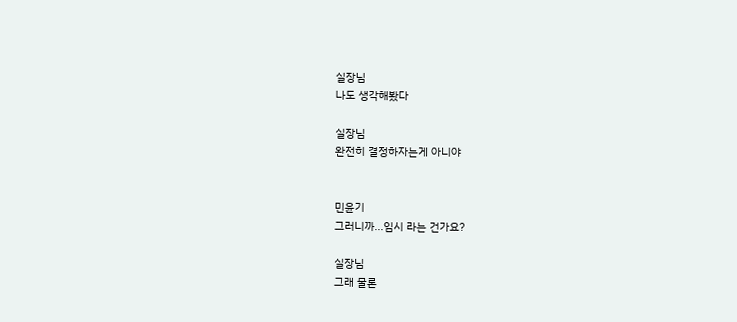실장님
나도 생각해봤다

실장님
완전히 결정하자는게 아니야


민윤기
그러니까...임시 라는 건가요?

실장님
그래 물론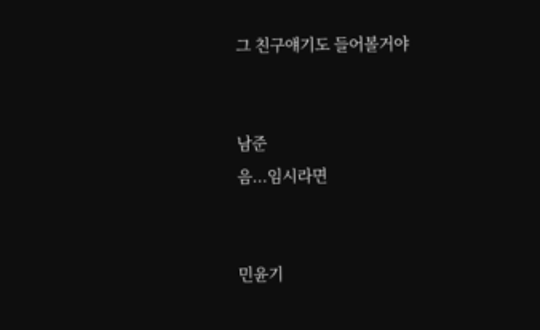그 친구얘기도 들어볼거야


남준
음...임시라면


민윤기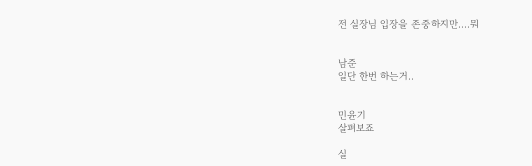전 실장님 입장을 존중하지만....뭐


남준
일단 한번 하는거..


민윤기
살펴보죠

실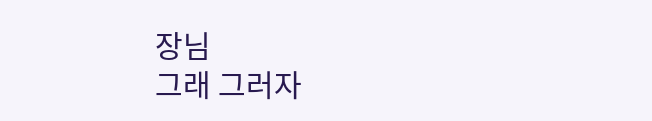장님
그래 그러자